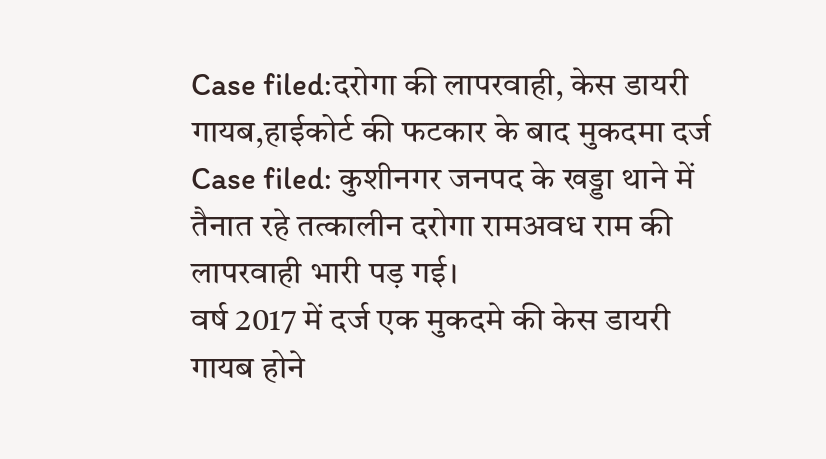Case filed:दरोगा की लापरवाही, केस डायरी गायब,हाईकोर्ट की फटकार के बाद मुकदमा दर्ज
Case filed: कुशीनगर जनपद के खड्डा थाने में तैनात रहे तत्कालीन दरोगा रामअवध राम की लापरवाही भारी पड़ गई।
वर्ष 2017 में दर्ज एक मुकदमे की केस डायरी गायब होने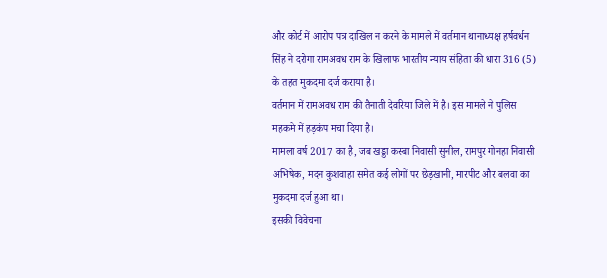और कोर्ट में आरोप पत्र दाखिल न करने के मामले में वर्तमान थानाध्यक्ष हर्षवर्धन सिंह ने दरोगा रामअवध राम के खिलाफ भारतीय न्याय संहिता की धारा 316 (5) के तहत मुकदमा दर्ज कराया है।
वर्तमान में रामअवध राम की तैनाती देवरिया जिले में है। इस मामले ने पुलिस महकमे में हड़कंप मचा दिया है।
मामला वर्ष 2017 का है, जब खड्डा कस्बा निवासी सुनील, रामपुर गोनहा निवासी अभिषेक, मदन कुशवाहा समेत कई लोगों पर छेड़खानी, मारपीट और बलवा का मुकदमा दर्ज हुआ था।
इसकी विवेचना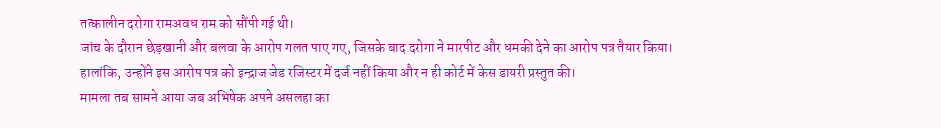तत्कालीन दरोगा रामअवध राम को सौंपी गई थी।
जांच के दौरान छेड़खानी और बलवा के आरोप गलत पाए गए, जिसके बाद दरोगा ने मारपीट और धमकी देने का आरोप पत्र तैयार किया।
हालांकि, उन्होंने इस आरोप पत्र को इन्द्राज जेड रजिस्टर में दर्ज नहीं किया और न ही कोर्ट में केस डायरी प्रस्तुत की।
मामला तब सामने आया जब अभिषेक अपने असलहा का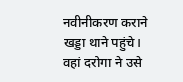नवीनीकरण कराने खड्डा थाने पहुंचे।
वहां दरोगा ने उसे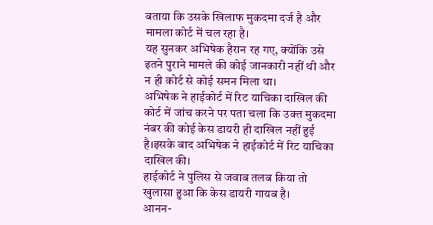बताया कि उसके खिलाफ मुकदमा दर्ज है और मामला कोर्ट में चल रहा है।
यह सुनकर अभिषेक हैरान रह गए, क्योंकि उसे इतने पुराने मामले की कोई जानकारी नहीं थी और न ही कोर्ट से कोई समन मिला था।
अभिषेक ने हाईकोर्ट में रिट याचिका दाखिल की
कोर्ट में जांच करने पर पता चला कि उक्त मुकदमा नंबर की कोई केस डायरी ही दाखिल नहीं हुई है।इसके बाद अभिषेक ने हाईकोर्ट में रिट याचिका दाखिल की।
हाईकोर्ट ने पुलिस से जवाब तलब किया तो खुलासा हुआ कि केस डायरी गायब है।
आनन-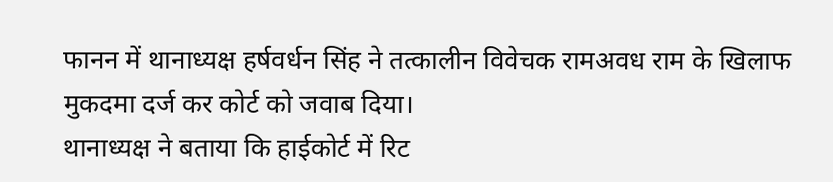फानन में थानाध्यक्ष हर्षवर्धन सिंह ने तत्कालीन विवेचक रामअवध राम के खिलाफ मुकदमा दर्ज कर कोर्ट को जवाब दिया।
थानाध्यक्ष ने बताया कि हाईकोर्ट में रिट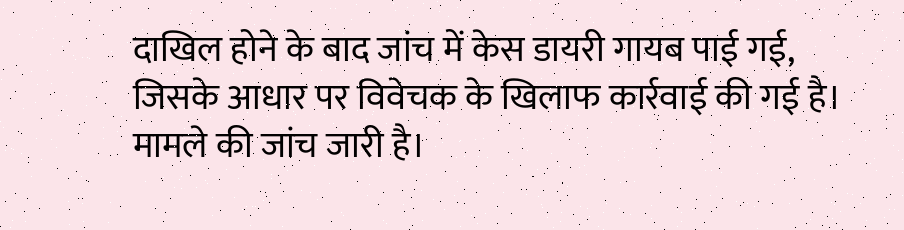दाखिल होने के बाद जांच में केस डायरी गायब पाई गई, जिसके आधार पर विवेचक के खिलाफ कार्रवाई की गई है। मामले की जांच जारी है।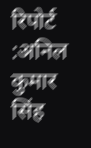रिपोर्ट :अनिल कुमार सिंह